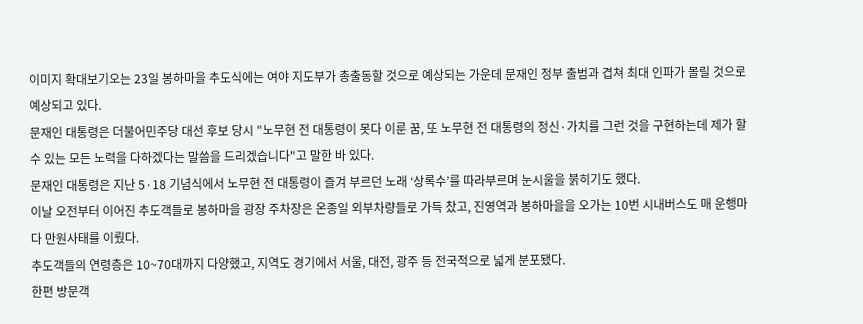이미지 확대보기오는 23일 봉하마을 추도식에는 여야 지도부가 총출동할 것으로 예상되는 가운데 문재인 정부 출범과 겹쳐 최대 인파가 몰릴 것으로 예상되고 있다.
문재인 대통령은 더불어민주당 대선 후보 당시 "노무현 전 대통령이 못다 이룬 꿈, 또 노무현 전 대통령의 정신·가치를 그런 것을 구현하는데 제가 할 수 있는 모든 노력을 다하겠다는 말씀을 드리겠습니다"고 말한 바 있다.
문재인 대통령은 지난 5·18 기념식에서 노무현 전 대통령이 즐겨 부르던 노래 ‘상록수’를 따라부르며 눈시울을 붉히기도 했다.
이날 오전부터 이어진 추도객들로 봉하마을 광장 주차장은 온종일 외부차량들로 가득 찼고, 진영역과 봉하마을을 오가는 10번 시내버스도 매 운행마다 만원사태를 이뤘다.
추도객들의 연령층은 10~70대까지 다양했고, 지역도 경기에서 서울, 대전, 광주 등 전국적으로 넓게 분포됐다.
한편 방문객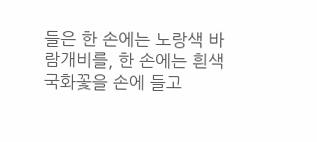들은 한 손에는 노랑색 바람개비를, 한 손에는 흰색 국화꽃을 손에 들고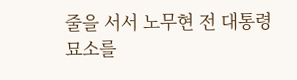줄을 서서 노무현 전 대통령 묘소를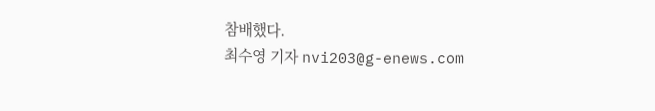참배했다.
최수영 기자 nvi203@g-enews.com